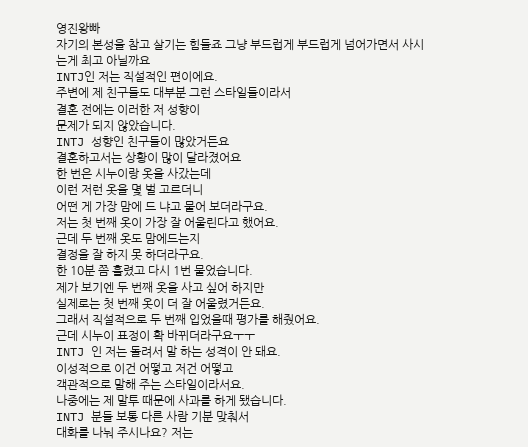영진왕빠
자기의 본성을 참고 살기는 힘들죠 그냥 부드럽게 부드럽게 넘어가면서 사시는게 최고 아닐까요
INTJ인 저는 직설적인 편이에요.
주변에 제 친구들도 대부분 그런 스타일들이라서
결혼 전에는 이러한 저 성향이
문제가 되지 않았습니다.
INTJ 성향인 친구들이 많았거든요
결혼하고서는 상황이 많이 달라졌어요
한 번은 시누이랑 옷을 사갔는데
이런 저런 옷을 몇 벌 고르더니
어떤 게 가장 맘에 드 냐고 물어 보더라구요.
저는 첫 번째 옷이 가장 잘 어울린다고 했어요.
근데 두 번째 옷도 맘에드는지
결정을 잘 하지 못 하더라구요.
한 10분 쯤 흘렸고 다시 1번 물었습니다.
제가 보기엔 두 번째 옷을 사고 싶어 하지만
실제로는 첫 번째 옷이 더 잘 어울렸거든요.
그래서 직설적으로 두 번째 입었을때 평가를 해줬어요.
근데 시누이 표정이 확 바뀌더라구요ㅜㅜ
INTJ 인 저는 돌려서 말 하는 성격이 안 돼요.
이성적으로 이건 어떻고 저건 어떻고
객관적으로 말해 주는 스타일이라서요.
나중에는 제 말투 때문에 사과를 하게 됐습니다.
INTJ 분들 보통 다른 사람 기분 맞춰서
대화를 나눠 주시나요? 저는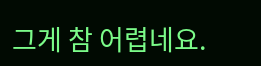그게 참 어렵네요.